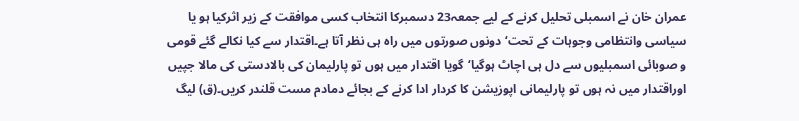عمران خان نے اسمبلی تحلیل کرنے کے لیے جمعہ23 دسمبرکا انتخاب کسی موافقت کے زیر اثرکیا ہو یا سیاسی وانتظامی وجوہات کے تحت‘ دونوں صورتوں میں راہ ہی نظر آتا ہے۔اقتدار سے کیا نکالے گئے قومی و صوبائی اسمبلیوں سے دل ہی اچاٹ ہوگیا‘گویا اقتدار میں ہوں تو پارلیمان کی بالادستی کی مالا جپیں اوراقتدار میں نہ ہوں تو پارلیمانی اپوزیشن کا کردار ادا کرنے کے بجائے دمادم مست قلندر کریں۔(ق) لیگ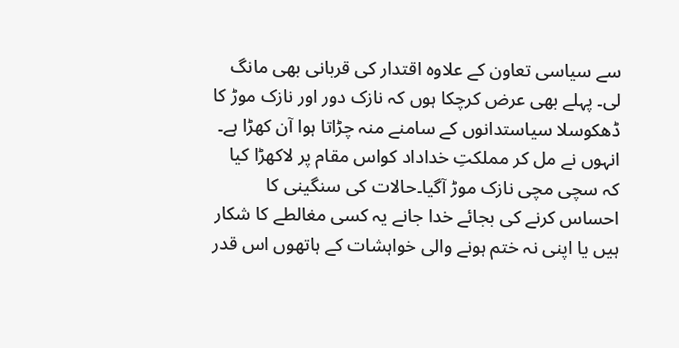سے سیاسی تعاون کے علاوہ اقتدار کی قربانی بھی مانگ لی۔ پہلے بھی عرض کرچکا ہوں کہ نازک دور اور نازک موڑ کا ڈھکوسلا سیاستدانوں کے سامنے منہ چڑاتا ہوا آن کھڑا ہے۔ انہوں نے مل کر مملکتِ خداداد کواس مقام پر لاکھڑا کیا کہ سچی مچی نازک موڑ آگیا۔حالات کی سنگینی کا احساس کرنے کی بجائے خدا جانے یہ کسی مغالطے کا شکار ہیں یا اپنی نہ ختم ہونے والی خواہشات کے ہاتھوں اس قدر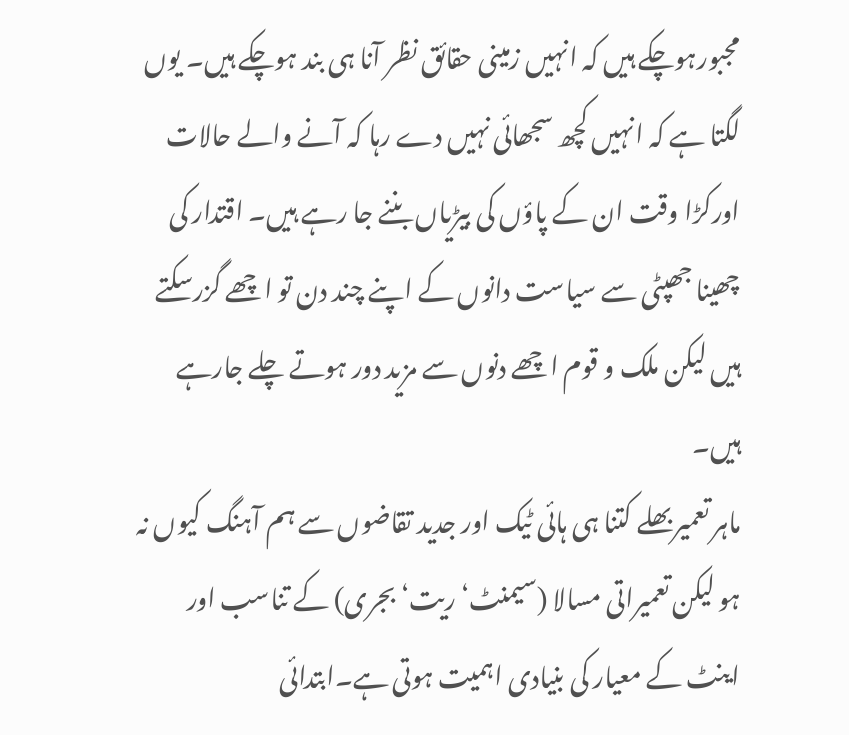مجبورہوچکے ہیں کہ انہیں زمینی حقائق نظر آنا ہی بند ہوچکے ہیں۔ یوں لگتا ہے کہ انہیں کچھ سجھائی نہیں دے رہا کہ آنے والے حالات اورکڑا وقت ان کے پاؤں کی بیڑیاں بننے جا رہے ہیں۔ اقتدار کی چھینا جھپٹی سے سیاست دانوں کے اپنے چند دن تو اچھے گزرسکتے ہیں لیکن ملک و قوم اچھے دنوں سے مزید دور ہوتے چلے جارہے ہیں۔
ماہر تعمیربھلے کتنا ہی ہائی ٹیک اور جدید تقاضوں سے ہم آہنگ کیوں نہ ہو لیکن تعمیراتی مسالا (سیمنٹ‘ ریت‘ بجری) کے تناسب اور اینٹ کے معیار کی بنیادی اہمیت ہوتی ہے۔ابتدائی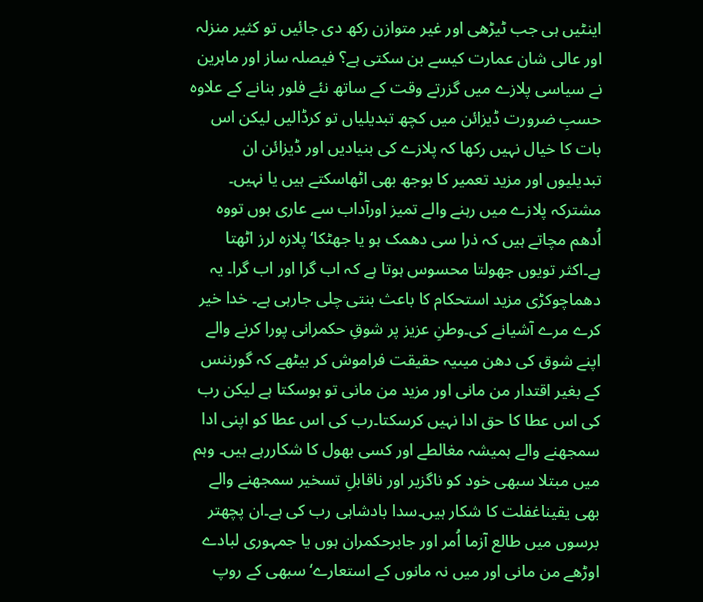اینٹیں ہی جب ٹیڑھی اور غیر متوازن رکھ دی جائیں تو کثیر منزلہ اور عالی شان عمارت کیسے بن سکتی ہے؟ فیصلہ ساز اور ماہرین نے سیاسی پلازے میں گزرتے وقت کے ساتھ نئے فلور بنانے کے علاوہ حسبِ ضرورت ڈیزائن میں کچھ تبدیلیاں تو کرڈالیں لیکن اس بات کا خیال نہیں رکھا کہ پلازے کی بنیادیں اور ڈیزائن ان تبدیلیوں اور مزید تعمیر کا بوجھ بھی اٹھاسکتے ہیں یا نہیں۔ مشترکہ پلازے میں رہنے والے تمیز اورآداب سے عاری ہوں تووہ اُدھم مچاتے ہیں کہ ذرا سی دھمک ہو یا جھٹکا‘ پلازہ لرز اٹھتا ہے۔اکثر تویوں جھولتا محسوس ہوتا ہے کہ اب گرا اور اب گرا۔ یہ دھماچوکڑی مزید استحکام کا باعث بنتی چلی جارہی ہے۔ خدا خیر کرے مرے آشیانے کی۔وطنِ عزیز پر شوقِ حکمرانی پورا کرنے والے اپنے شوق کی دھن میںیہ حقیقت فراموش کر بیٹھے کہ گورننس کے بغیر اقتدار من مانی اور مزید من مانی تو ہوسکتا ہے لیکن رب کی اس عطا کا حق ادا نہیں کرسکتا۔رب کی اس عطا کو اپنی ادا سمجھنے والے ہمیشہ مغالطے اور کسی بھول کا شکاررہے ہیں۔ وہم میں مبتلا سبھی خود کو ناگزیر اور ناقابلِ تسخیر سمجھنے والے بھی یقیناغفلت کا شکار ہیں۔سدا بادشاہی رب کی ہے۔ان پچھتر برسوں میں طالع آزما اُمر اور جابرحکمران ہوں یا جمہوری لبادے اوڑھے من مانی اور میں نہ مانوں کے استعارے‘سبھی کے روپ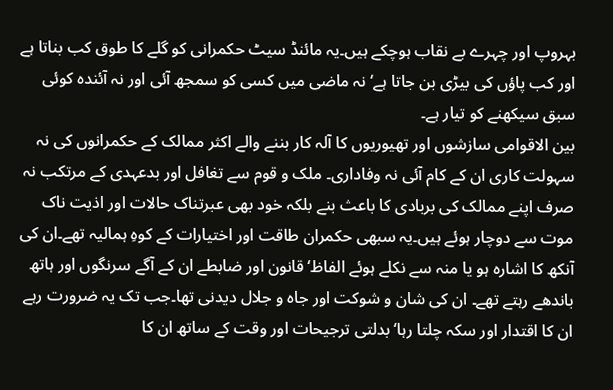بہروپ اور چہرے بے نقاب ہوچکے ہیں۔یہ مائنڈ سیٹ حکمرانی کو گلے کا طوق کب بناتا ہے اور کب پاؤں کی بیڑی بن جاتا ہے‘ نہ ماضی میں کسی کو سمجھ آئی اور نہ آئندہ کوئی سبق سیکھنے کو تیار ہے۔
بین الاقوامی سازشوں اور تھیوریوں کا آلہ کار بننے والے اکثر ممالک کے حکمرانوں کی نہ سہولت کاری ان کے کام آئی نہ وفاداری۔ ملک و قوم سے تغافل اور بدعہدی کے مرتکب نہ صرف اپنے ممالک کی بربادی کا باعث بنے بلکہ خود بھی عبرتناک حالات اور اذیت ناک موت سے دوچار ہوئے ہیں۔یہ سبھی حکمران طاقت اور اختیارات کے کوہِ ہمالیہ تھے۔ان کی آنکھ کا اشارہ ہو یا منہ سے نکلے ہوئے الفاظ‘قانون اور ضابطے ان کے آگے سرنگوں اور ہاتھ باندھے رہتے تھے۔ ان کی شان و شوکت اور جاہ و جلال دیدنی تھا۔جب تک یہ ضرورت رہے ان کا اقتدار اور سکہ چلتا رہا‘بدلتی ترجیحات اور وقت کے ساتھ ان کا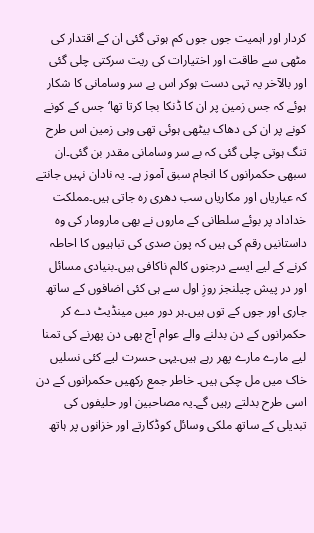کردار اور اہمیت جوں جوں کم ہوتی گئی ان کے اقتدار کی مٹھی سے طاقت اور اختیارات کی ریت سرکتی چلی گئی اور بالآخر یہ تہی دست ہوکر اس بے سر وسامانی کا شکار ہوئے کہ جس زمین پر ان کا ڈنکا بجا کرتا تھا‘جس کے کونے کونے پر ان کی دھاک بیٹھی ہوئی تھی وہی زمین اس طرح تنگ ہوتی چلی گئی کہ بے سر وسامانی مقدر بن گئی۔ان سبھی حکمرانوں کا انجام سبق آموز ہے۔ یہ نادان نہیں جانتے کہ عیاریاں اور مکاریاں سب دھری رہ جاتی ہیں۔مملکت خداداد پر بوئے سلطانی کے ماروں نے بھی مارومار کی وہ داستانیں رقم کی ہیں کہ پون صدی کی تباہیوں کا احاطہ کرنے کے لیے ایسے درجنوں کالم ناکافی ہیں۔بنیادی مسائل اور در پیش چیلنجز روزِ اول سے ہی کئی اضافوں کے ساتھ جاری اور جوں کے توں ہیں۔ہر دور میں مینڈیٹ دے کر حکمرانوں کے دن بدلنے والے عوام آج بھی دن پھرنے کی تمنا لیے مارے مارے پھر رہے ہیں۔یہی حسرت لیے کئی نسلیں خاک میں مل چکی ہیں۔ خاطر جمع رکھیں حکمرانوں کے دن اسی طرح بدلتے رہیں گے۔یہ مصاحبین اور حلیفوں کی تبدیلی کے ساتھ ملکی وسائل کوڈکارتے اور خزانوں پر ہاتھ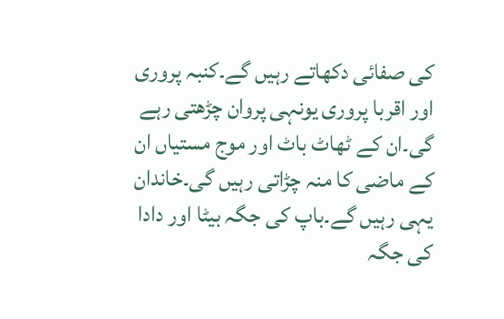کی صفائی دکھاتے رہیں گے۔کنبہ پروری اور اقربا پروری یونہی پروان چڑھتی رہے گی۔ان کے ٹھاٹ باٹ اور موج مستیاں ان کے ماضی کا منہ چڑاتی رہیں گی۔خاندان یہی رہیں گے۔باپ کی جگہ بیٹا اور دادا کی جگہ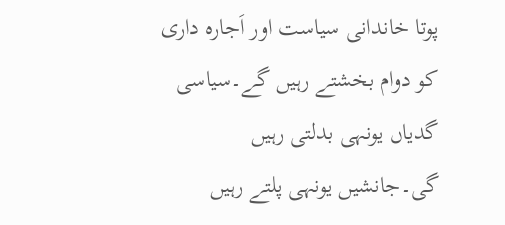پوتا خاندانی سیاست اور اَجارہ داری کو دوام بخشتے رہیں گے۔سیاسی گدیاں یونہی بدلتی رہیں گی۔جانشیں یونہی پلتے رہیں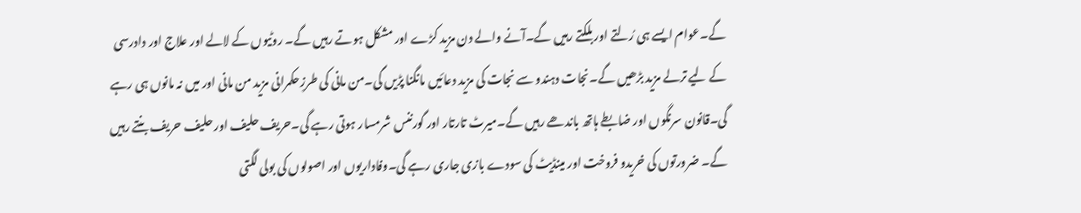گے۔عوام ایسے ہی رُلتے اور بلکتے رہیں گے۔آنے والے دن مزید کڑے اور مشکل ہوتے رہیں گے۔ روٹیوں کے لالے اور علاج اور دادرسی کے لیے ترلے مزید بڑھیں گے۔نجات دہندو سے نجات کی مزید دعائیں مانگنا پڑیں گی۔من مانی کی طرزِحکمرانی مزید من مانی اور میں نہ مانوں ہی رہے گی۔قانون سرنگوں اور ضابطے ہاتھ باندھے رہیں گے۔میرٹ تارتار اور گورننس شرمسار ہوتی رہے گی۔حریف حلیف اور حلیف حریف بنتے رہیں گے۔ ضرورتوں کی خریدو فروخت اور مینڈیٹ کی سودے بازی جاری رہے گی۔وفاداریوں اور اصولوں کی بولی لگتی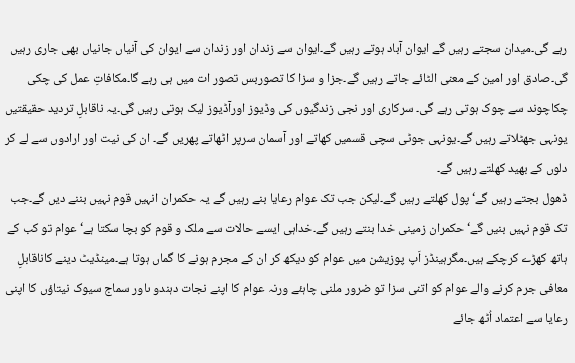رہے گی۔میدان سجتے رہیں گے ایوان آباد ہوتے رہیں گے۔ایوان سے زندان اور زندان سے ایوان کی آنیاں جانیاں بھی جاری رہیں گی۔صادق اور امین کے معنی الٹائے جاتے رہیں گے۔جزا و سزا کا تصوربس تصور ات میں ہی رہے گا۔مکافاتِ عمل کی چکی چکاچوند سے چوک ہوتی رہے گی۔ سرکاری اور نجی زندگیوں کی وڈیوز اورآڈیوز لیک ہوتی رہیں گی۔یہ ناقابلِ تردید حقیقتیں یونہی جھٹلاتے رہیں گے۔یونہی جوٹی سچی قسمیں کھاتے اور آسمان سرپر اٹھاتے پھریں گے۔ ان کی نیت اور ارادوں سے لے کر دلوں کے بھید کھلتے رہیں گے۔
ڈھول بجتے رہیں گے‘ پول کھلتے رہیں گے۔لیکن جب تک عوام رعایا بنے رہیں گے یہ حکمران انہیں قوم نہیں بننے دیں گے۔جب تک قوم نہیں بنیں گے‘ حکمران زمینی خدا بنتے رہیں گے۔خداہی ایسے حالات سے ملک و قوم کو بچا سکتا ہے‘ عوام تو کب کے ہاتھ کھڑے کرچکے ہیں۔مگرہینڈز اَپ پوزیشن میں عوام کو دیکھ کر ان کے مجرم ہونے کا گماں ہوتا ہے۔مینڈیٹ دینے کاناقابلِ معافی جرم کرنے والے عوام کو اتنی سزا تو ضرور ملنی چاہئے ورنہ عوام کا اپنے نجات دہندو ںاور سماج سیوک نیتاؤں کا اپنی رعایا سے اعتماد اُٹھ جائے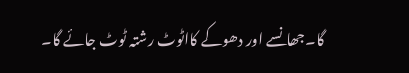گا۔جھانسے اور دھوکے کااٹوٹ رشتہ ٹوٹ جائے گا۔